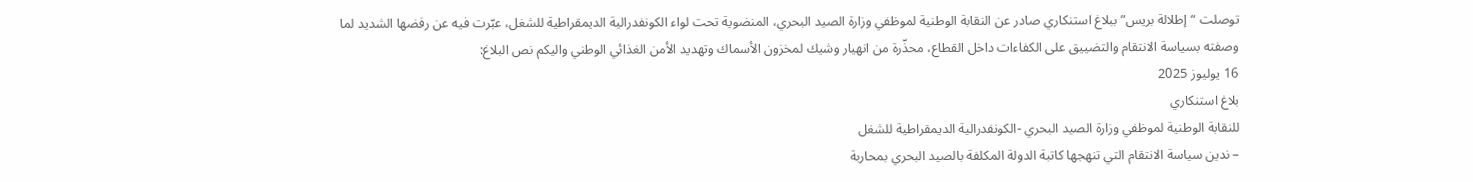توصلت “إطلالة بريس” ببلاغ استنكاري صادر عن النقابة الوطنية لموظفي وزارة الصيد البحري، المنضوية تحت لواء الكونفدرالية الديمقراطية للشغل، عبّرت فيه عن رفضها الشديد لما وصفته بسياسة الانتقام والتضييق على الكفاءات داخل القطاع، محذّرة من انهيار وشيك لمخزون الأسماك وتهديد الأمن الغذائي الوطني واليكم نص البلاغ:
16 يوليوز 2025
بلاغ استنكاري
للنقابة الوطنية لموظفي وزارة الصيد البحري -الكونفدرالية الديمقراطية للشغل
– ندين سياسة الانتقام التي تنهجها كاتبة الدولة المكلفة بالصيد البحري بمحاربة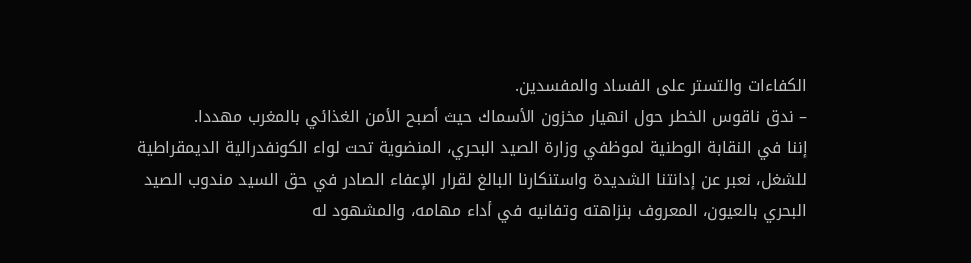الكفاءات والتستر على الفساد والمفسدين.
– ندق ناقوس الخطر حول انهيار مخزون الأسماك حيث أصبح الأمن الغذائي بالمغرب مهددا.
إننا في النقابة الوطنية لموظفي وزارة الصيد البحري، المنضوية تحت لواء الكونفدرالية الديمقراطية للشغل، نعبر عن إدانتنا الشديدة واستنكارنا البالغ لقرار الإعفاء الصادر في حق السيد مندوب الصيد البحري بالعيون، المعروف بنزاهته وتفانيه في أداء مهامه، والمشهود له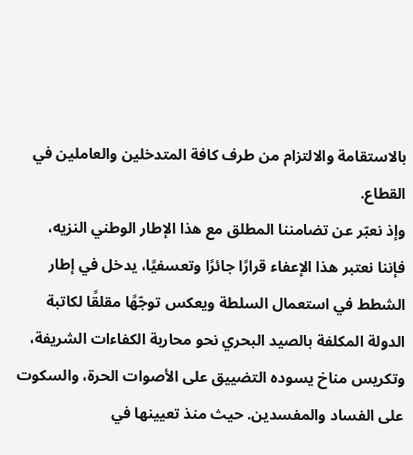بالاستقامة والالتزام من طرف كافة المتدخلين والعاملين في القطاع.
وإذ نعبّر عن تضامننا المطلق مع هذا الإطار الوطني النزيه، فإننا نعتبر هذا الإعفاء قرارًا جائرًا وتعسفيًا، يدخل في إطار الشطط في استعمال السلطة ويعكس توجّهًا مقلقًا لكاتبة الدولة المكلفة بالصيد البحري نحو محاربة الكفاءات الشريفة، وتكريس مناخ يسوده التضييق على الأصوات الحرة، والسكوت على الفساد والمفسدين. حيث منذ تعيينها في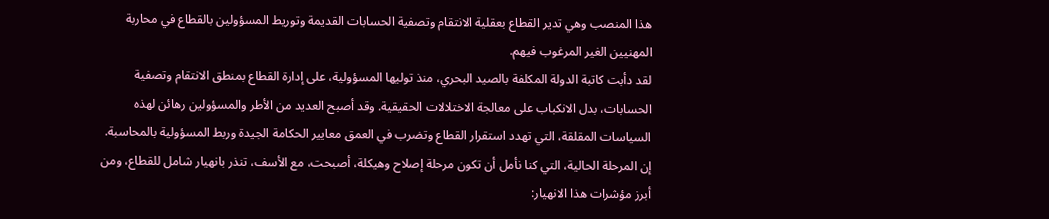هذا المنصب وهي تدير القطاع بعقلية الانتقام وتصفية الحسابات القديمة وتوريط المسؤولين بالقطاع في محاربة المهنيين الغير المرغوب فيهم.
لقد دأبت كاتبة الدولة المكلفة بالصيد البحري، منذ توليها المسؤولية، على إدارة القطاع بمنطق الانتقام وتصفية الحسابات، بدل الانكباب على معالجة الاختلالات الحقيقية. وقد أصبح العديد من الأطر والمسؤولين رهائن لهذه السياسات المقلقة، التي تهدد استقرار القطاع وتضرب في العمق معايير الحكامة الجيدة وربط المسؤولية بالمحاسبة.
إن المرحلة الحالية، التي كنا نأمل أن تكون مرحلة إصلاح وهيكلة، أصبحت، مع الأسف، تنذر بانهيار شامل للقطاع، ومن أبرز مؤشرات هذا الانهيار: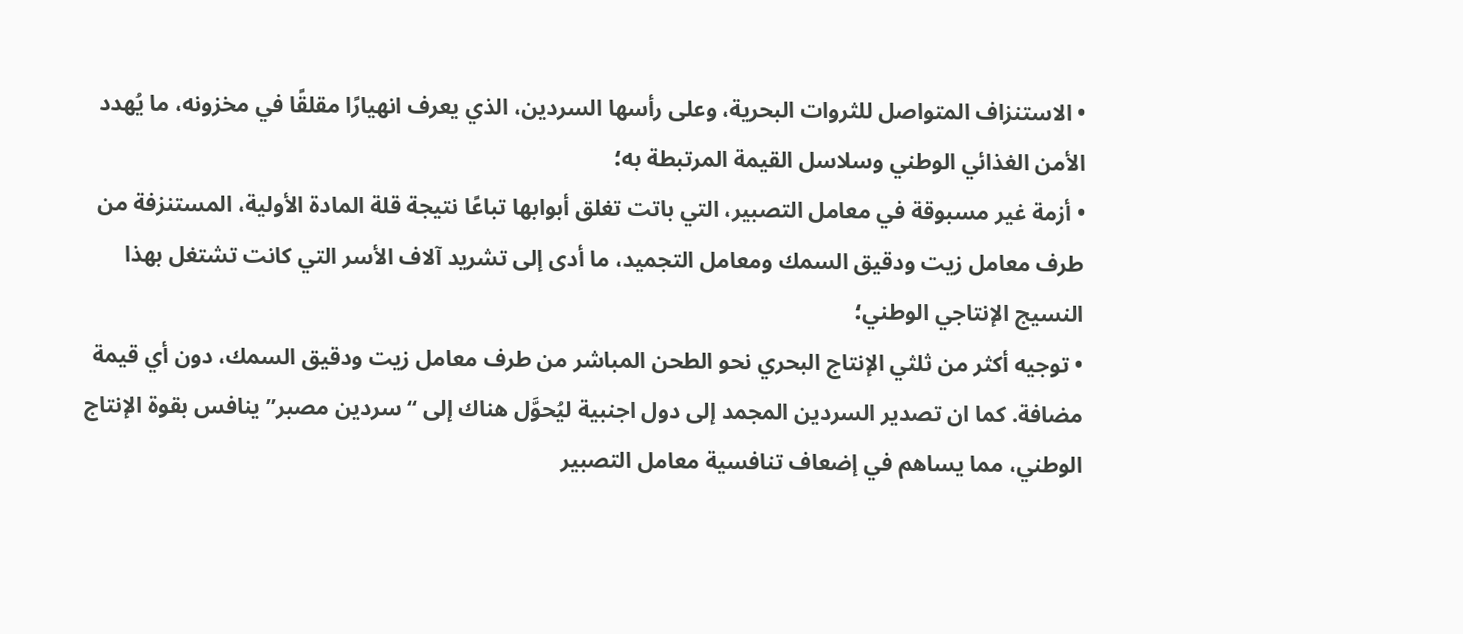• الاستنزاف المتواصل للثروات البحرية، وعلى رأسها السردين، الذي يعرف انهيارًا مقلقًا في مخزونه، ما يُهدد الأمن الغذائي الوطني وسلاسل القيمة المرتبطة به؛
• أزمة غير مسبوقة في معامل التصبير، التي باتت تغلق أبوابها تباعًا نتيجة قلة المادة الأولية، المستنزفة من طرف معامل زيت ودقيق السمك ومعامل التجميد، ما أدى إلى تشريد آلاف الأسر التي كانت تشتغل بهذا النسيج الإنتاجي الوطني؛
• توجيه أكثر من ثلثي الإنتاج البحري نحو الطحن المباشر من طرف معامل زيت ودقيق السمك، دون أي قيمة مضافة. كما ان تصدير السردين المجمد إلى دول اجنبية ليُحوَّل هناك إلى “سردين مصبر” ينافس بقوة الإنتاج الوطني، مما يساهم في إضعاف تنافسية معامل التصبير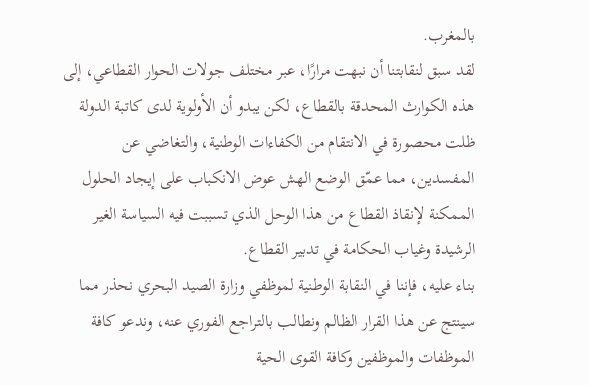بالمغرب.
لقد سبق لنقابتنا أن نبهت مرارًا، عبر مختلف جولات الحوار القطاعي، إلى هذه الكوارث المحدقة بالقطاع، لكن يبدو أن الأولوية لدى كاتبة الدولة ظلت محصورة في الانتقام من الكفاءات الوطنية، والتغاضي عن المفسدين، مما عمّق الوضع الهش عوض الانكباب على إيجاد الحلول الممكنة لإنقاذ القطاع من هذا الوحل الذي تسببت فيه السياسة الغير الرشيدة وغياب الحكامة في تدبير القطاع.
بناء عليه، فإننا في النقابة الوطنية لموظفي وزارة الصيد البحري نحذر مما سينتج عن هذا القرار الظالم ونطالب بالتراجع الفوري عنه، وندعو كافة الموظفات والموظفين وكافة القوى الحية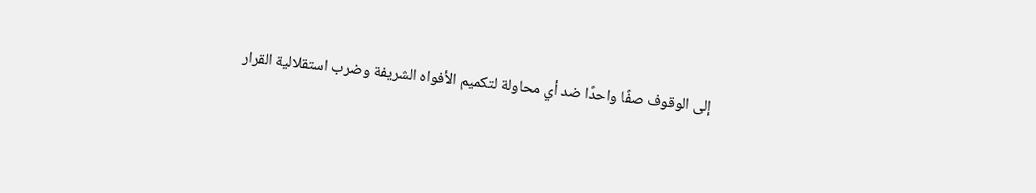إلى الوقوف صفًا واحدًا ضد أي محاولة لتكميم الأفواه الشريفة وضرب استقلالية القرار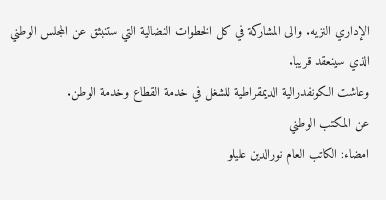الإداري النزيه. والى المشاركة في كل الخطوات النضالية التي ستنبثق عن المجلس الوطني الذي سينعقد قريبا.
وعاشت الكونفدرالية الديمقراطية للشغل في خدمة القطاع وخدمة الوطن.
عن المكتب الوطني
امضاء: الكاتب العام نورالدين عليلو